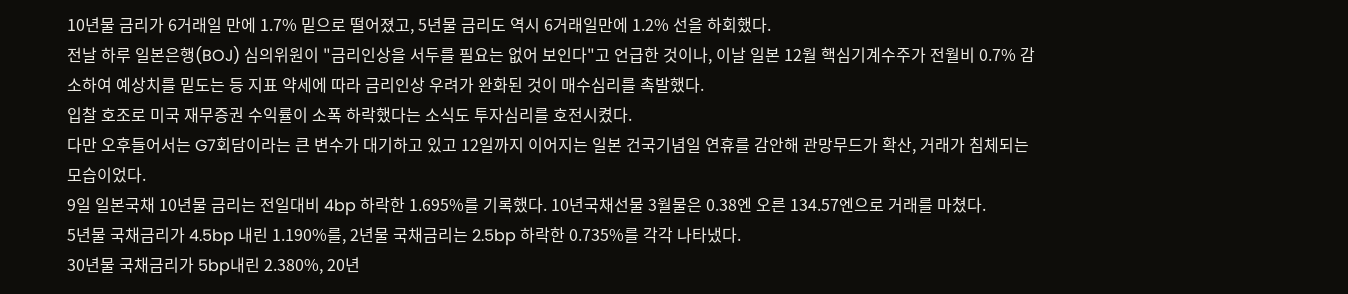10년물 금리가 6거래일 만에 1.7% 밑으로 떨어졌고, 5년물 금리도 역시 6거래일만에 1.2% 선을 하회했다.
전날 하루 일본은행(BOJ) 심의위원이 "금리인상을 서두를 필요는 없어 보인다"고 언급한 것이나, 이날 일본 12월 핵심기계수주가 전월비 0.7% 감소하여 예상치를 밑도는 등 지표 약세에 따라 금리인상 우려가 완화된 것이 매수심리를 촉발했다.
입찰 호조로 미국 재무증권 수익률이 소폭 하락했다는 소식도 투자심리를 호전시켰다.
다만 오후들어서는 G7회담이라는 큰 변수가 대기하고 있고 12일까지 이어지는 일본 건국기념일 연휴를 감안해 관망무드가 확산, 거래가 침체되는 모습이었다.
9일 일본국채 10년물 금리는 전일대비 4bp 하락한 1.695%를 기록했다. 10년국채선물 3월물은 0.38엔 오른 134.57엔으로 거래를 마쳤다.
5년물 국채금리가 4.5bp 내린 1.190%를, 2년물 국채금리는 2.5bp 하락한 0.735%를 각각 나타냈다.
30년물 국채금리가 5bp내린 2.380%, 20년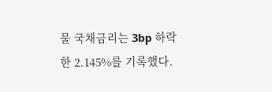물 국채금리는 3bp 하락한 2.145%를 기록했다.